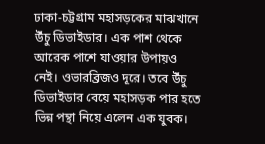ঢাকা-চট্টগ্রাম মহাসড়কের মাঝখানে উঁচু ডিভাইডার। এক পাশ থেকে আরেক পাশে যাওয়ার উপায়ও নেই। ওভারব্রিজও দূরে। তবে উঁচু ডিভাইডার বেয়ে মহাসড়ক পার হতে ভিন্ন পন্থা নিয়ে এলেন এক যুবক।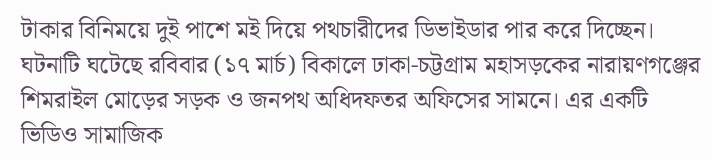টাকার বিনিময়ে দুই পাশে মই দিয়ে পথচারীদের ডিভাইডার পার করে দিচ্ছেন। ঘটনাটি ঘটেছে রবিবার (১৭ মার্চ) বিকালে ঢাকা-চট্টগ্রাম মহাসড়কের নারায়ণগঞ্জের শিমরাইল মোড়ের সড়ক ও জনপথ অধিদফতর অফিসের সামনে। এর একটি ভিডিও সামাজিক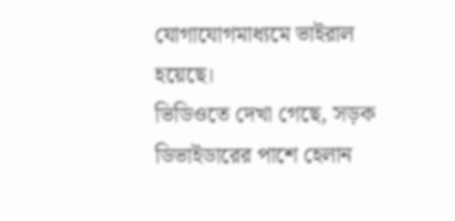যোগাযোগমাধ্যমে ভাইরাল হয়েছে।
ভিডিওতে দেখা গেছে, সড়ক ডিভাইডারের পাশে হেলান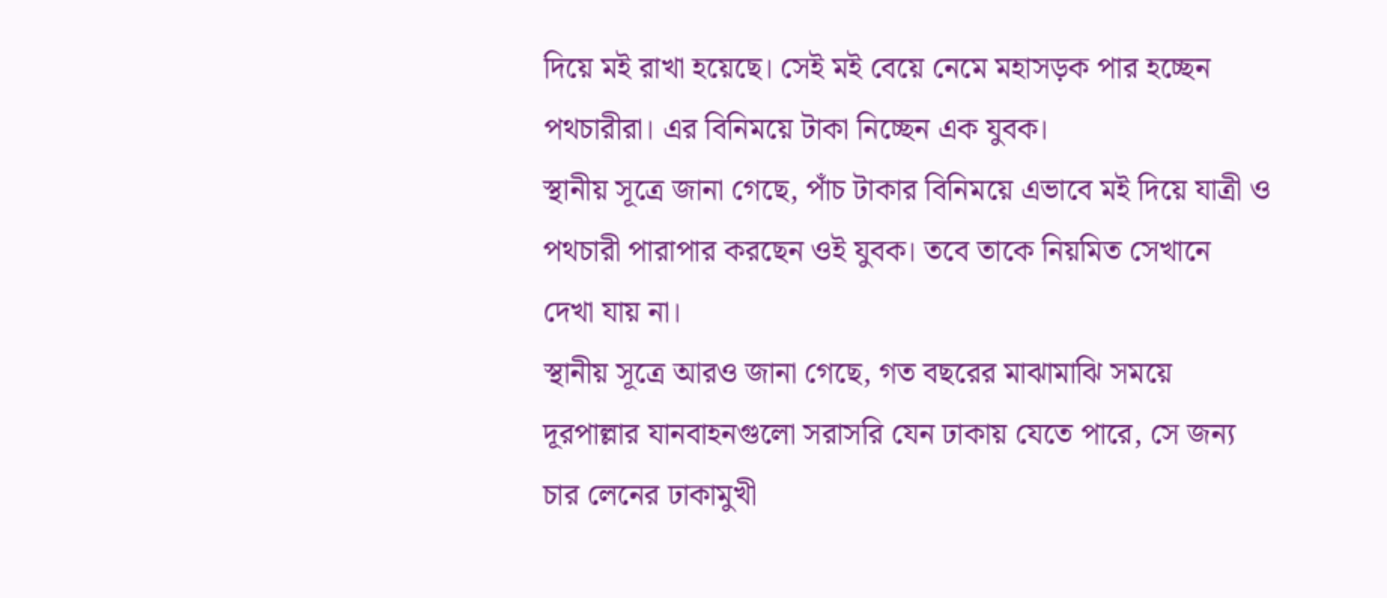দিয়ে মই রাখা হয়েছে। সেই মই বেয়ে নেমে মহাসড়ক পার হচ্ছেন পথচারীরা। এর বিনিময়ে টাকা নিচ্ছেন এক যুবক।
স্থানীয় সূত্রে জানা গেছে, পাঁচ টাকার বিনিময়ে এভাবে মই দিয়ে যাত্রী ও পথচারী পারাপার করছেন ওই যুবক। তবে তাকে নিয়মিত সেখানে দেখা যায় না।
স্থানীয় সূত্রে আরও জানা গেছে, গত বছরের মাঝামাঝি সময়ে দূরপাল্লার যানবাহনগুলো সরাসরি যেন ঢাকায় যেতে পারে, সে জন্য চার লেনের ঢাকামুখী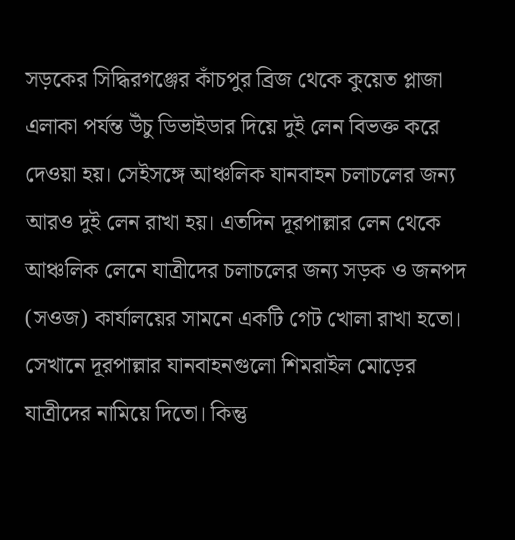সড়কের সিদ্ধিরগঞ্জের কাঁচপুর ব্রিজ থেকে কুয়েত প্লাজা এলাকা পর্যন্ত উঁচু ডিভাইডার দিয়ে দুই লেন বিভক্ত করে দেওয়া হয়। সেইসঙ্গে আঞ্চলিক যানবাহন চলাচলের জন্য আরও দুই লেন রাখা হয়। এতদিন দূরপাল্লার লেন থেকে আঞ্চলিক লেনে যাত্রীদের চলাচলের জন্য সড়ক ও জনপদ (সওজ) কার্যালয়ের সামনে একটি গেট খোলা রাখা হতো। সেখানে দূরপাল্লার যানবাহনগুলো শিমরাইল মোড়ের যাত্রীদের নামিয়ে দিতো। কিন্তু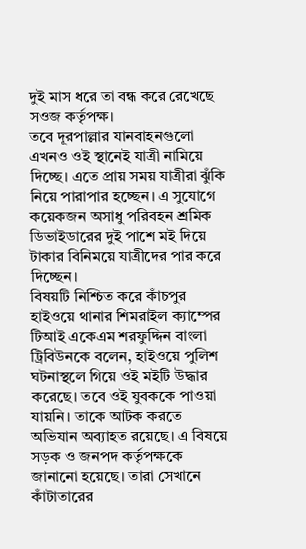দুই মাস ধরে তা বন্ধ করে রেখেছে সওজ কর্তৃপক্ষ।
তবে দূরপাল্লার যানবাহনগুলো এখনও ওই স্থানেই যাত্রী নামিয়ে দিচ্ছে। এতে প্রায় সময় যাত্রীরা ঝুঁকি নিয়ে পারাপার হচ্ছেন। এ সুযোগে কয়েকজন অসাধু পরিবহন শ্রমিক ডিভাইডারের দুই পাশে মই দিয়ে টাকার বিনিময়ে যাত্রীদের পার করে দিচ্ছেন।
বিষয়টি নিশ্চিত করে কাঁচপুর হাইওয়ে থানার শিমরাইল ক্যাম্পের টিআই একেএম শরফুদ্দিন বাংলা ট্রিবিউনকে বলেন, হাইওয়ে পুলিশ ঘটনাস্থলে গিয়ে ওই মইটি উদ্ধার করেছে। তবে ওই যুবককে পাওয়া যায়নি। তাকে আটক করতে অভিযান অব্যাহত রয়েছে। এ বিষয়ে সড়ক ও জনপদ কর্তৃপক্ষকে জানানো হয়েছে। তারা সেখানে কাঁটাতারের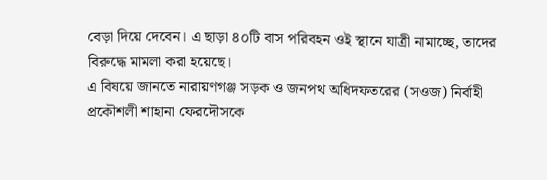বেড়া দিয়ে দেবেন। এ ছাড়া ৪০টি বাস পরিবহন ওই স্থানে যাত্রী নামাচ্ছে, তাদের বিরুদ্ধে মামলা করা হয়েছে।
এ বিষয়ে জানতে নারায়ণগঞ্জ সড়ক ও জনপথ অধিদফতরের (সওজ) নির্বাহী প্রকৌশলী শাহানা ফেরদৌসকে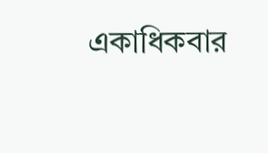একাধিকবার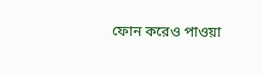ফোন করেও পাওয়া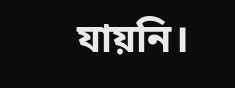যায়নি।